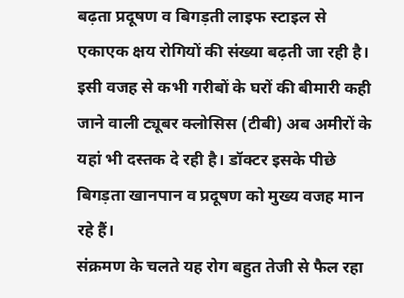बढ़ता प्रदूषण व बिगड़ती लाइफ स्टाइल से एकाएक क्षय रोगियों की संख्या बढ़ती जा रही है। इसी वजह से कभी गरीबों के घरों की बीमारी कही जाने वाली ट्यूबर क्लोसिस (टीबी) अब अमीरों के यहां भी दस्तक दे रही है। डॉक्टर इसके पीछे बिगड़ता खानपान व प्रदूषण को मुख्य वजह मान रहे हैं।
संक्रमण के चलते यह रोग बहुत तेजी से फैल रहा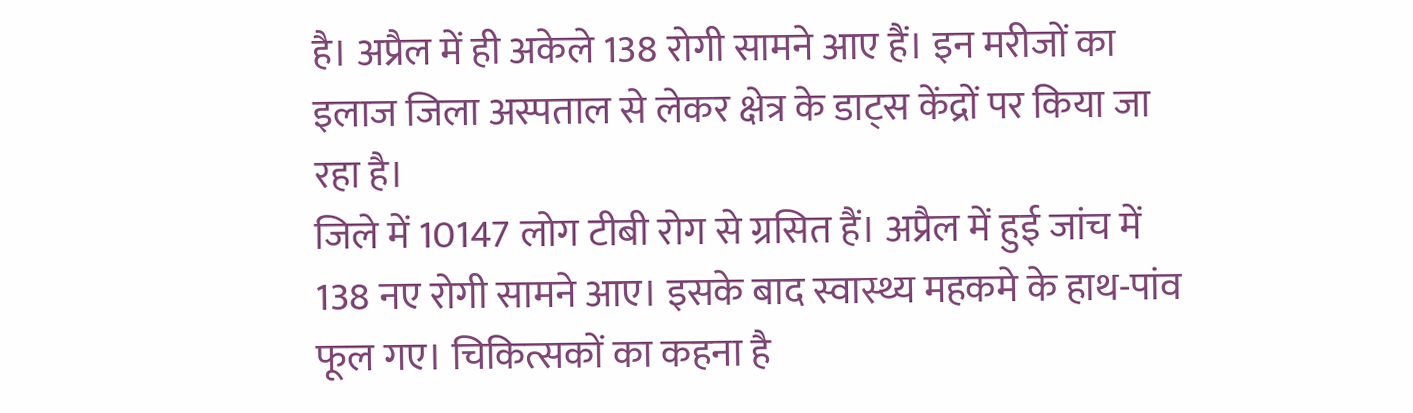है। अप्रैल में ही अकेले 138 रोगी सामने आए हैं। इन मरीजों का इलाज जिला अस्पताल से लेकर क्षेत्र के डाट्स केंद्रों पर किया जा रहा है।
जिले में 10147 लोग टीबी रोग से ग्रसित हैं। अप्रैल में हुई जांच में 138 नए रोगी सामने आए। इसके बाद स्वास्थ्य महकमे के हाथ-पांव फूल गए। चिकित्सकों का कहना है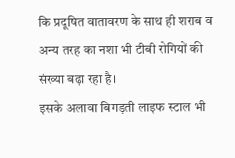कि प्रदूषित वातावरण के साथ ही शराब व अन्य तरह का नशा भी टीबी रोगियों की संख्या बढ़ा रहा है।
इसके अलावा बिगड़ती लाइफ स्टाल भी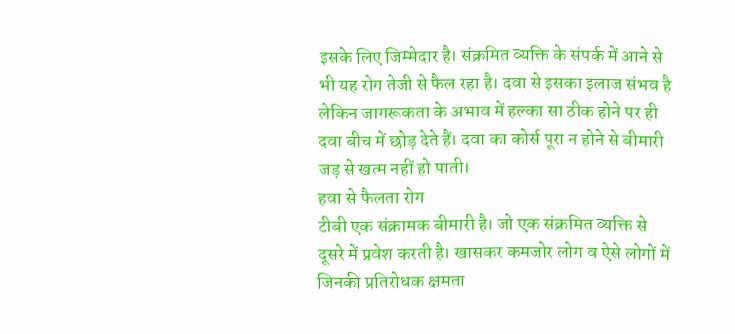इसके लिए जिम्मेदार है। संक्रमित व्यक्ति के संपर्क में आने से भी यह रोग तेजी से फैल रहा है। दवा से इसका इलाज संभव है लेकिन जागरूकता के अभाव में हल्का सा ठीक होने पर ही दवा बीच में छोड़ देते हैं। दवा का कोर्स पूरा न होने से बीमारी जड़ से खत्म नहीं हो पाती।
हवा से फैलता रोग
टीबी एक संक्रामक बीमारी है। जो एक संक्रमित व्यक्ति से दूसरे में प्रवेश करती है। खासकर कमजोर लोग व ऐसे लोगों में जिनकी प्रतिरोधक क्षमता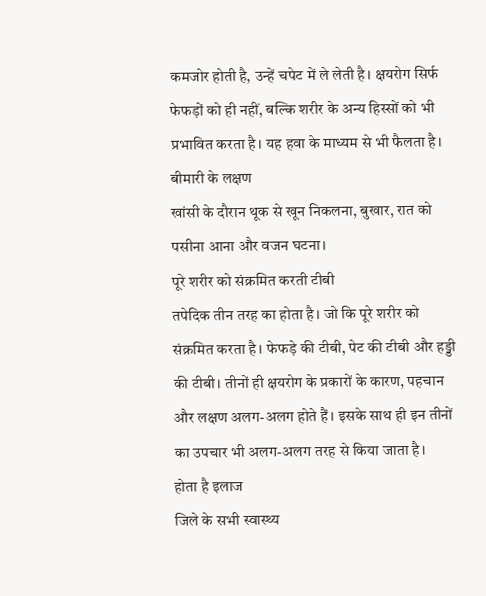कमजोर होती है, उन्हें चपेट में ले लेती है। क्षयरोग सिर्फ फेफड़ों को ही नहीं, बल्कि शरीर के अन्य हिस्सों को भी प्रभावित करता है। यह हवा के माध्यम से भी फैलता है।
बीमारी के लक्षण
खांसी के दौरान थूक से खून निकलना, बुखार, रात को पसीना आना और वजन घटना।
पूरे शरीर को संक्रमित करती टीबी
तपेदिक तीन तरह का होता है। जो कि पूरे शरीर को संक्रमित करता है। फेफड़े की टीबी, पेट की टीबी और हड्डी की टीबी। तीनों ही क्षयरोग के प्रकारों के कारण, पहचान और लक्षण अलग-अलग होते हैं। इसके साथ ही इन तीनों का उपचार भी अलग-अलग तरह से किया जाता है।
होता है इलाज
जिले के सभी स्वास्थ्य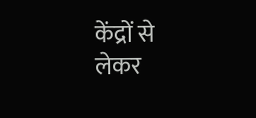केंद्रों से लेकर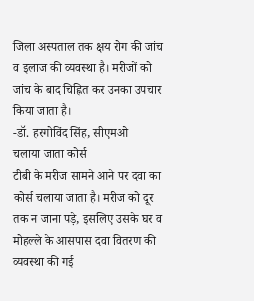जिला अस्पताल तक क्षय रोग की जांच व इलाज की व्यवस्था है। मरीजों को जांच के बाद चिह्नित कर उनका उपचार किया जाता है।
-डॉ. हरगोविंद सिंह, सीएमओ
चलाया जाता कोर्स
टीबी के मरीज सामने आने पर दवा का कोर्स चलाया जाता है। मरीज को दूर तक न जाना पड़े, इसलिए उसके घर व मोहल्ले के आसपास दवा वितरण की व्यवस्था की गई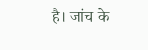है। जांच के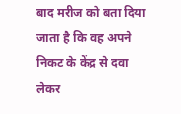बाद मरीज को बता दिया जाता है कि वह अपने निकट के केंद्र से दवा लेकर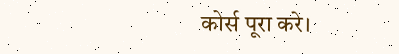कोर्स पूरा करे।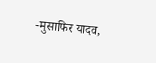-मुसाफिर यादव,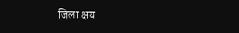जिला क्षय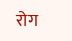रोग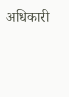अधिकारी